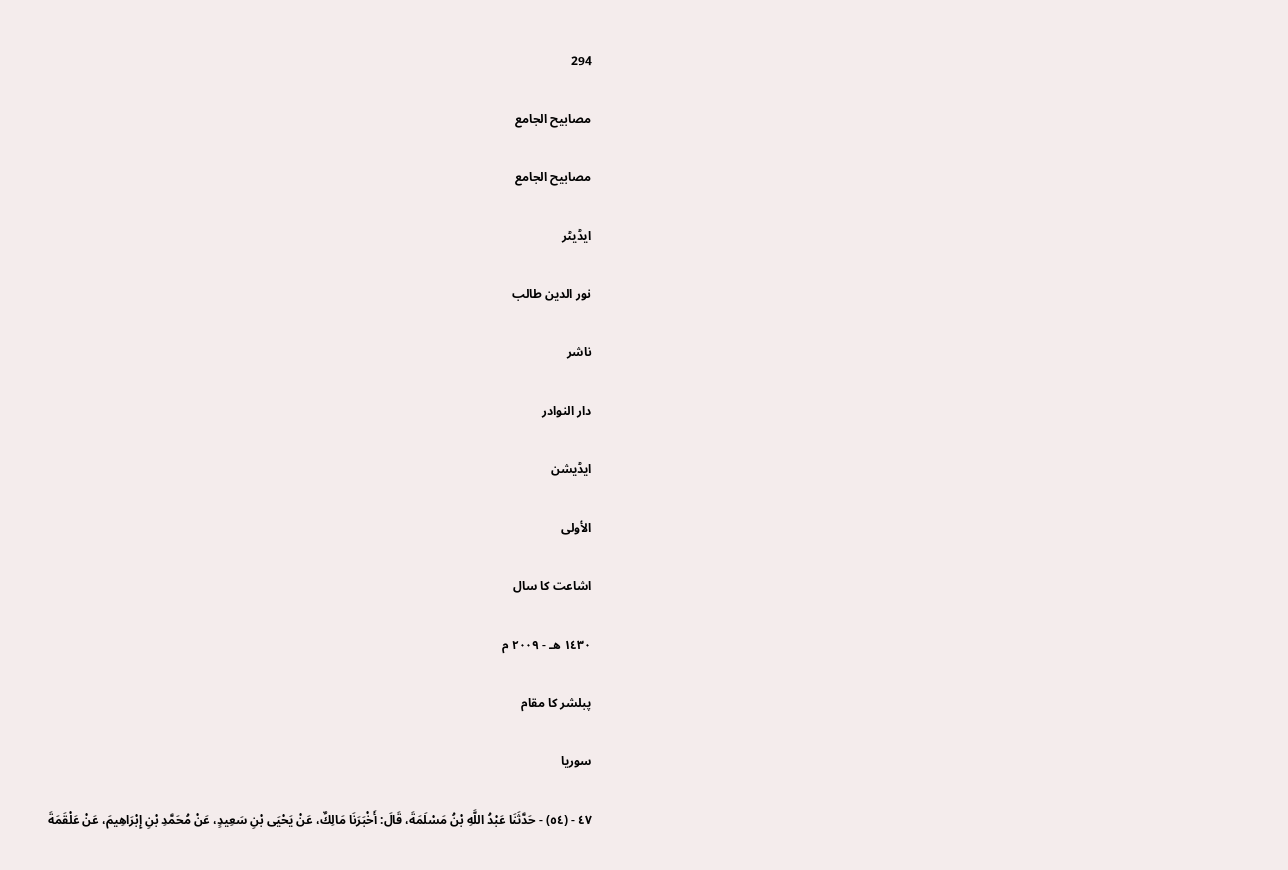294

مصابیح الجامع

مصابيح الجامع

ایڈیٹر

نور الدين طالب

ناشر

دار النوادر

ایڈیشن

الأولى

اشاعت کا سال

١٤٣٠ هـ - ٢٠٠٩ م

پبلشر کا مقام

سوريا

٤٧ - (٥٤) - حَدَّثَنَا عَبْدُ اللَّهِ بْنُ مَسْلَمَةَ، قَالَ: أَخْبَرَنَا مَالِكٌ، عَنْ يَحْيَى بْنِ سَعِيدٍ، عَنْ مُحَمَّدِ بْنِ إِبْرَاهِيمَ، عَنْ عَلْقَمَةَ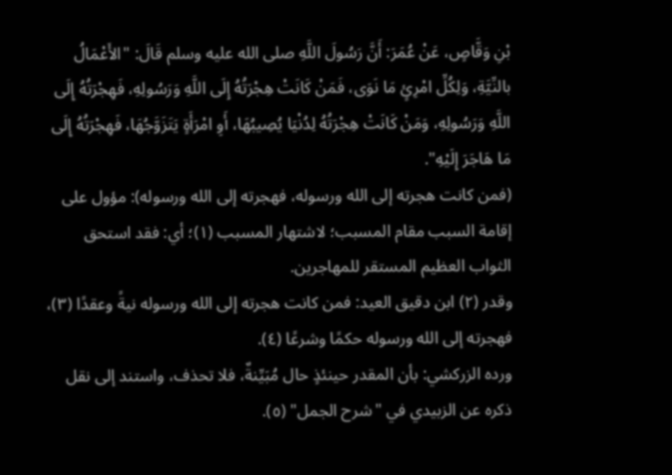بْنِ وَقَّاصٍ، عَنْ عُمَرَ: أَنَّ رَسُولَ اللَّهِ صلى الله عليه وسلم قَالَ: "الأَعْمَالُ بالنِّيَّةِ، وَلِكُلِّ امْرِئٍ مَا نَوَى، فَمَنْ كَانَتْ هِجْرَتُهُ إِلَى اللَّهِ وَرَسُولِهِ، فَهِجْرَتُهُ إِلَى اللَّهِ وَرَسُولِهِ، وَمَنْ كَانَتْ هِجْرَتُهُ لِدُنْيَا يُصِيبُهَا، أَوِ امْرَأَةٍ يَتَزَوَّجُهَا، فَهِجْرَتُهُ إِلَى مَا هَاجَرَ إِلَيْهِ".
(فمن كانت هجرته إلى الله ورسوله، فهجرته إلى الله ورسوله): مؤول على إقامة السبب مقام المسبب؛ لاشتهار المسبب (١)؛ أي: فقد استحق الثواب العظيم المستقر للمهاجرين.
وقدر (٢) ابن دقيق العيد: فمن كانت هجرته إلى الله ورسوله نيةً وعقدًا (٣)، فهجرته إلى الله ورسوله حكمًا وشرعًا (٤).
ورده الزركشي: بأن المقدر حينئذٍ حال مُبَيِّنةٌ، فلا تحذف، واستند إلى نقل ذكره عن الزبيدي في "شرح الجمل" (٥).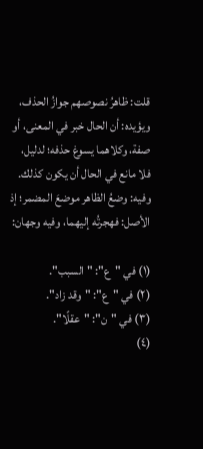قلت: ظاهرُ نصوصهم جوازُ الحذف، ويؤيده: أن الحال خبر في المعنى، أو صفة، وكلاهما يسوغ حذفه؛ لدليل، فلا مانع في الحال أن يكون كذلك.
وفيه: وضعُ الظاهر موضعَ المضمر؛ إذ الأصل: فهجرتُه إليهما، وفيه وجهان:

(١) في "ع": "السبب".
(٢) في "ع": "وقد زاد".
(٣) في "ن": "عقلًا".
(٤)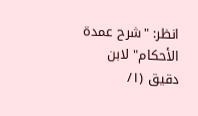انظر: "شرح عمدة الأحكام" لابن دقيق (١/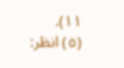١١).
(٥) انظر: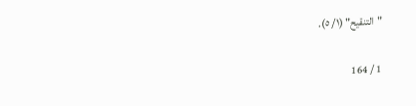"التنقيح" (١/ ٥).

1 / 164